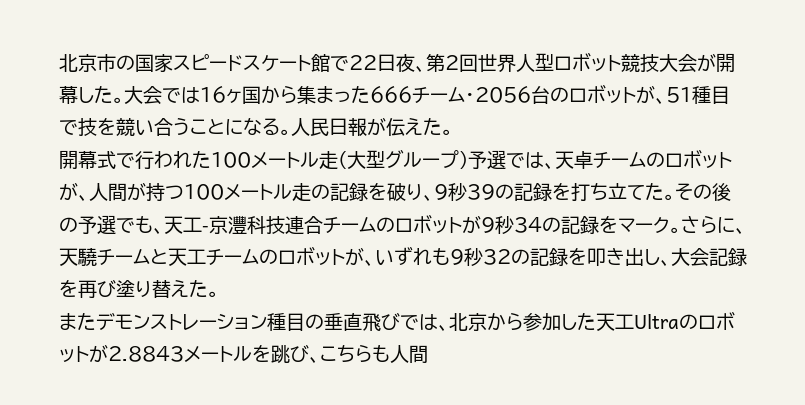北京市の国家スピードスケート館で22日夜、第2回世界人型ロボット競技大会が開幕した。大会では16ヶ国から集まった666チーム・2056台のロボットが、51種目で技を競い合うことになる。人民日報が伝えた。
開幕式で行われた100メートル走(大型グループ)予選では、天卓チームのロボットが、人間が持つ100メートル走の記録を破り、9秒39の記録を打ち立てた。その後の予選でも、天工-京灃科技連合チームのロボットが9秒34の記録をマーク。さらに、天驍チームと天工チームのロボットが、いずれも9秒32の記録を叩き出し、大会記録を再び塗り替えた。
またデモンストレーション種目の垂直飛びでは、北京から参加した天工Ultraのロボットが2.8843メートルを跳び、こちらも人間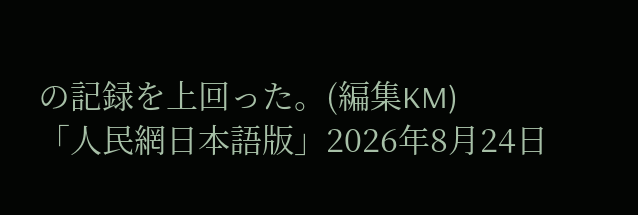の記録を上回った。(編集KM)
「人民網日本語版」2026年8月24日